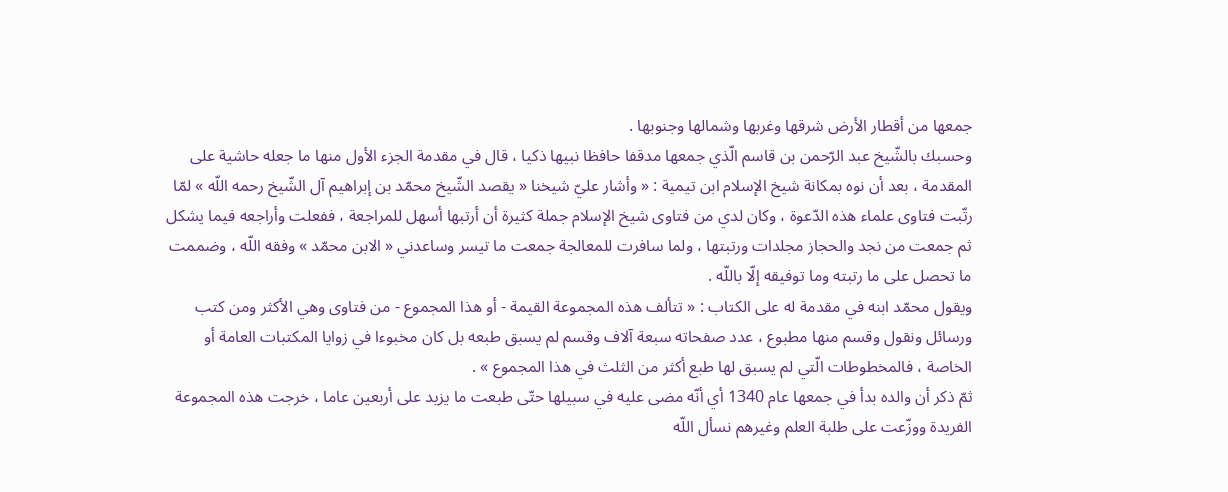جمعها من أقطار الأرض شرقها وغربها وشمالها وجنوبها .
وحسبك بالشّيخ عبد الرّحمن بن قاسم الّذي جمعها مدقفا حافظا نبيها ذكيا ، قال في مقدمة الجزء الأول منها ما جعله حاشية على المقدمة ، بعد أن نوه بمكانة شيخ الإسلام ابن تيمية : « وأشار عليّ شيخنا « يقصد الشّيخ محمّد بن إبراهيم آل الشّيخ رحمه اللّه » لمّا رتّبت فتاوى علماء هذه الدّعوة ، وكان لدي من فتاوى شيخ الإسلام جملة كثيرة أن أرتبها أسهل للمراجعة ، ففعلت وأراجعه فيما يشكل ثم جمعت من نجد والحجاز مجلدات ورتبتها ، ولما سافرت للمعالجة جمعت ما تيسر وساعدني « الابن محمّد » وفقه اللّه ، وضممت ما تحصل على ما رتبته وما توفيقه إلّا باللّه .
ويقول محمّد ابنه في مقدمة له على الكتاب : « تتألف هذه المجموعة القيمة - أو هذا المجموع - من فتاوى وهي الأكثر ومن كتب ورسائل ونقول وقسم منها مطبوع ، عدد صفحاته سبعة آلاف وقسم لم يسبق طبعه بل كان مخبوءا في زوايا المكتبات العامة أو الخاصة ، فالمخطوطات الّتي لم يسبق لها طبع أكثر من الثلث في هذا المجموع » .
ثمّ ذكر أن والده بدأ في جمعها عام 1340 أي أنّه مضى عليه في سبيلها حتّى طبعت ما يزيد على أربعين عاما ، خرجت هذه المجموعة الفريدة ووزّعت على طلبة العلم وغيرهم نسأل اللّه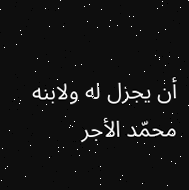أن يجزل له ولابنه محمّد الأجر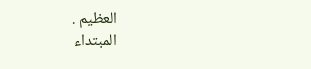العظيم .
المبتداء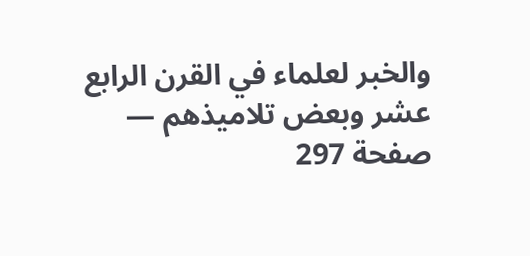والخبر لعلماء في القرن الرابع عشر وبعض تلاميذهم — صفحة 297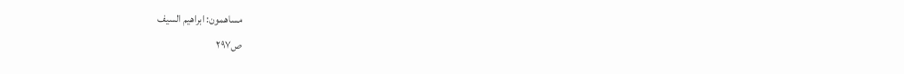مساهمون: ابراهيم السيف
ص٢٩٧